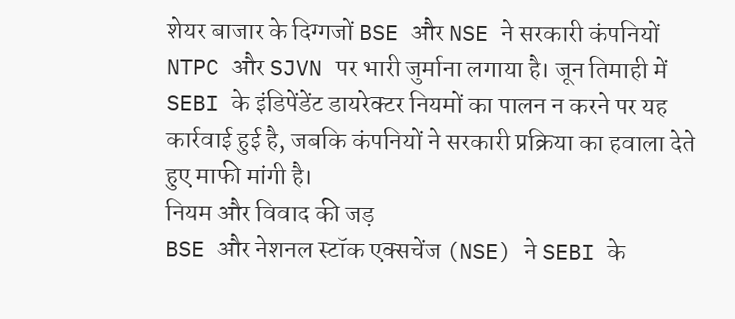शेयर बाजार के दिग्गजों BSE और NSE ने सरकारी कंपनियों NTPC और SJVN पर भारी जुर्माना लगाया है। जून तिमाही में SEBI के इंडिपेंडेंट डायरेक्टर नियमों का पालन न करने पर यह कार्रवाई हुई है, जबकि कंपनियों ने सरकारी प्रक्रिया का हवाला देते हुए माफी मांगी है।
नियम और विवाद की जड़
BSE और नेशनल स्टॉक एक्सचेंज (NSE) ने SEBI के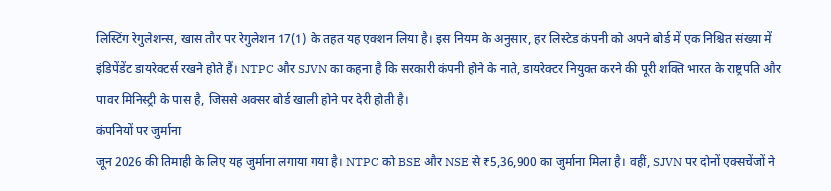लिस्टिंग रेगुलेशन्स, खास तौर पर रेगुलेशन 17(1) के तहत यह एक्शन लिया है। इस नियम के अनुसार, हर लिस्टेड कंपनी को अपने बोर्ड में एक निश्चित संख्या में इंडिपेंडेंट डायरेक्टर्स रखने होते हैं। NTPC और SJVN का कहना है कि सरकारी कंपनी होने के नाते, डायरेक्टर नियुक्त करने की पूरी शक्ति भारत के राष्ट्रपति और पावर मिनिस्ट्री के पास है, जिससे अक्सर बोर्ड खाली होने पर देरी होती है।
कंपनियों पर जुर्माना
जून 2026 की तिमाही के लिए यह जुर्माना लगाया गया है। NTPC को BSE और NSE से ₹5,36,900 का जुर्माना मिला है। वहीं, SJVN पर दोनों एक्सचेंजों ने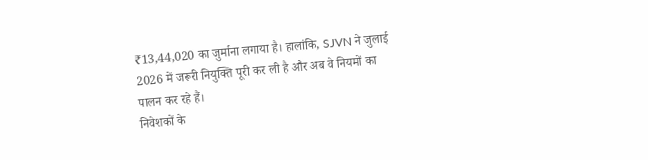₹13,44,020 का जुर्माना लगाया है। हालांकि, SJVN ने जुलाई 2026 में जरूरी नियुक्ति पूरी कर ली है और अब वे नियमों का पालन कर रहे हैं।
निवेशकों के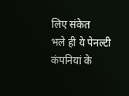लिए संकेत
भले ही ये पेनल्टी कंपनियां के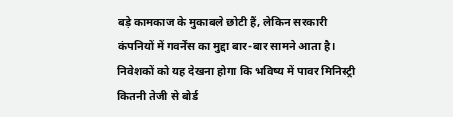बड़े कामकाज के मुकाबले छोटी हैं, लेकिन सरकारी कंपनियों में गवर्नेंस का मुद्दा बार-बार सामने आता है। निवेशकों को यह देखना होगा कि भविष्य में पावर मिनिस्ट्री कितनी तेजी से बोर्ड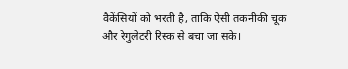वैकेंसियों को भरती है, ताकि ऐसी तकनीकी चूक और रेगुलेटरी रिस्क से बचा जा सके।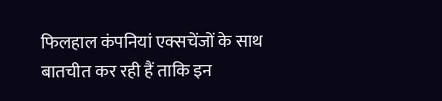फिलहाल कंपनियां एक्सचेंजों के साथ बातचीत कर रही हैं ताकि इन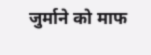जुर्माने को माफ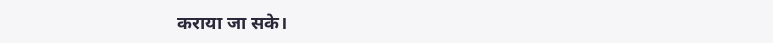कराया जा सके।